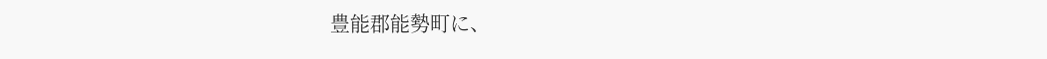豊能郡能勢町に、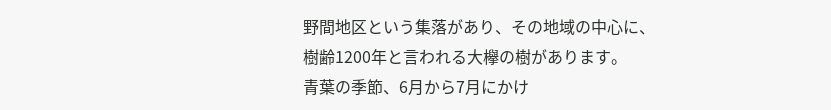野間地区という集落があり、その地域の中心に、樹齢1200年と言われる大欅の樹があります。
青葉の季節、6月から7月にかけ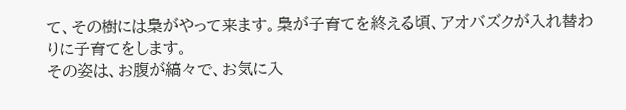て、その樹には梟がやって来ます。梟が子育てを終える頃、アオバズクが入れ替わりに子育てをします。
その姿は、お腹が縞々で、お気に入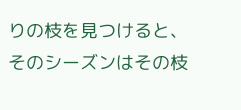りの枝を見つけると、そのシーズンはその枝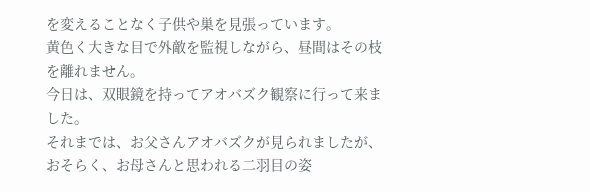を変えることなく子供や巣を見張っています。
黄色く大きな目で外敵を監視しながら、昼間はその枝を離れません。
今日は、双眼鏡を持ってアオバズク観察に行って来ました。
それまでは、お父さんアオバズクが見られましたが、おそらく、お母さんと思われる二羽目の姿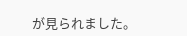が見られました。